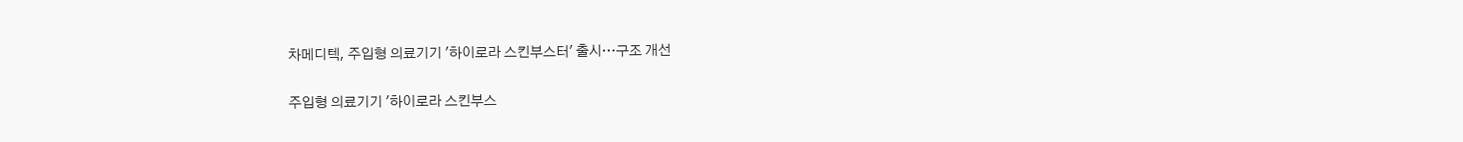차메디텍, 주입형 의료기기 '하이로라 스킨부스터' 출시…구조 개선

주입형 의료기기 '하이로라 스킨부스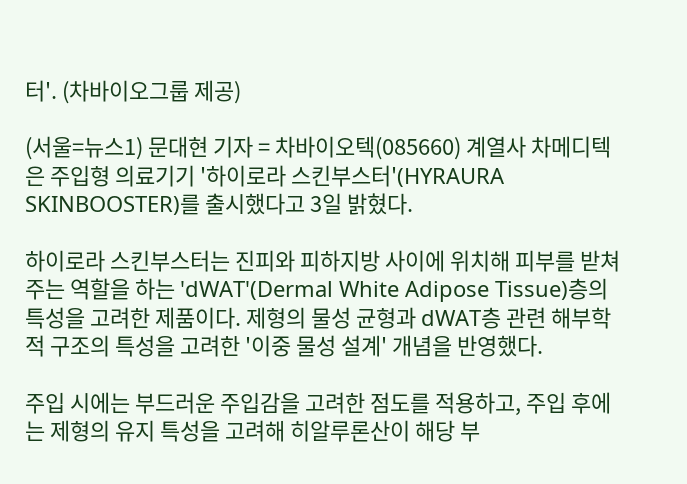터'. (차바이오그룹 제공)

(서울=뉴스1) 문대현 기자 = 차바이오텍(085660) 계열사 차메디텍은 주입형 의료기기 '하이로라 스킨부스터'(HYRAURA SKINBOOSTER)를 출시했다고 3일 밝혔다.

하이로라 스킨부스터는 진피와 피하지방 사이에 위치해 피부를 받쳐주는 역할을 하는 'dWAT'(Dermal White Adipose Tissue)층의 특성을 고려한 제품이다. 제형의 물성 균형과 dWAT층 관련 해부학적 구조의 특성을 고려한 '이중 물성 설계' 개념을 반영했다.

주입 시에는 부드러운 주입감을 고려한 점도를 적용하고, 주입 후에는 제형의 유지 특성을 고려해 히알루론산이 해당 부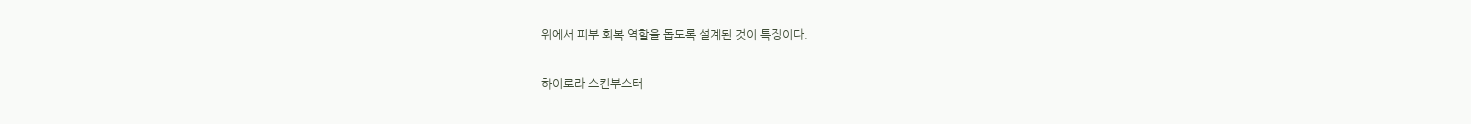위에서 피부 회복 역할을 돕도록 설계된 것이 특징이다.

하이로라 스킨부스터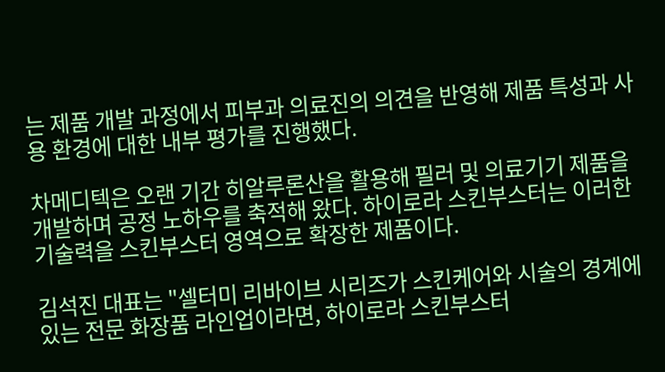는 제품 개발 과정에서 피부과 의료진의 의견을 반영해 제품 특성과 사용 환경에 대한 내부 평가를 진행했다.

차메디텍은 오랜 기간 히알루론산을 활용해 필러 및 의료기기 제품을 개발하며 공정 노하우를 축적해 왔다. 하이로라 스킨부스터는 이러한 기술력을 스킨부스터 영역으로 확장한 제품이다.

김석진 대표는 "셀터미 리바이브 시리즈가 스킨케어와 시술의 경계에 있는 전문 화장품 라인업이라면, 하이로라 스킨부스터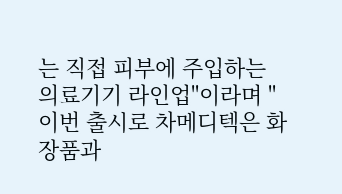는 직접 피부에 주입하는 의료기기 라인업"이라며 "이번 출시로 차메디텍은 화장품과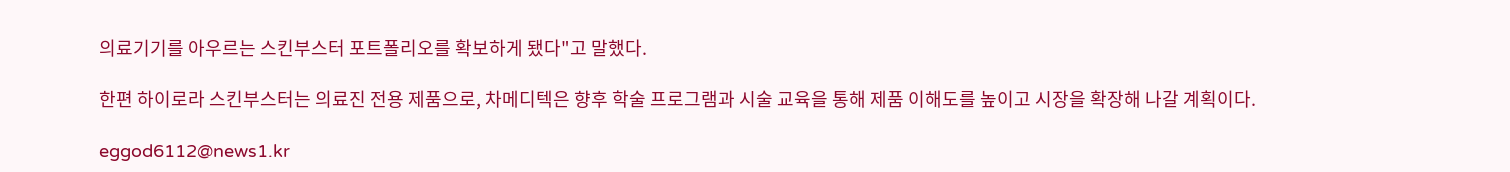의료기기를 아우르는 스킨부스터 포트폴리오를 확보하게 됐다"고 말했다.

한편 하이로라 스킨부스터는 의료진 전용 제품으로, 차메디텍은 향후 학술 프로그램과 시술 교육을 통해 제품 이해도를 높이고 시장을 확장해 나갈 계획이다.

eggod6112@news1.kr